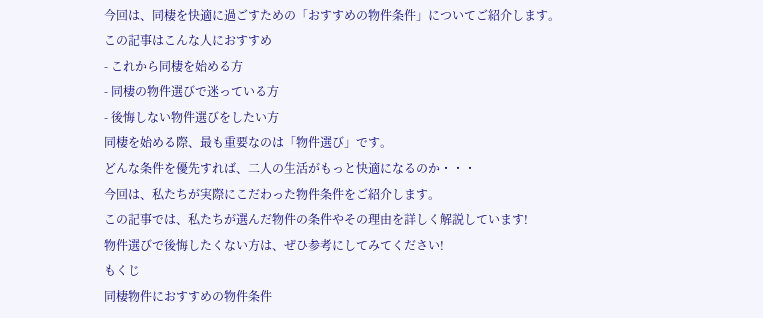今回は、同棲を快適に過ごすための「おすすめの物件条件」についてご紹介します。
この記事はこんな人におすすめ
- これから同棲を始める方
- 同棲の物件選びで迷っている方
- 後悔しない物件選びをしたい方
同棲を始める際、最も重要なのは「物件選び」です。
どんな条件を優先すれば、二人の生活がもっと快適になるのか・・・
今回は、私たちが実際にこだわった物件条件をご紹介します。
この記事では、私たちが選んだ物件の条件やその理由を詳しく解説しています!
物件選びで後悔したくない方は、ぜひ参考にしてみてください!
もくじ
同棲物件におすすめの物件条件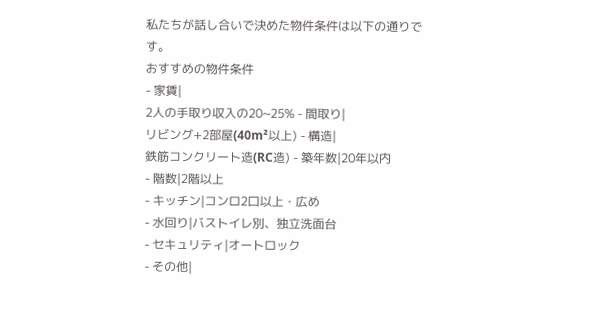私たちが話し合いで決めた物件条件は以下の通りです。
おすすめの物件条件
- 家賃|
2人の手取り収入の20~25% - 間取り|
リビング+2部屋(40m²以上) - 構造|
鉄筋コンクリート造(RC造) - 築年数|20年以内
- 階数|2階以上
- キッチン|コンロ2口以上・広め
- 水回り|バストイレ別、独立洗面台
- セキュリティ|オートロック
- その他|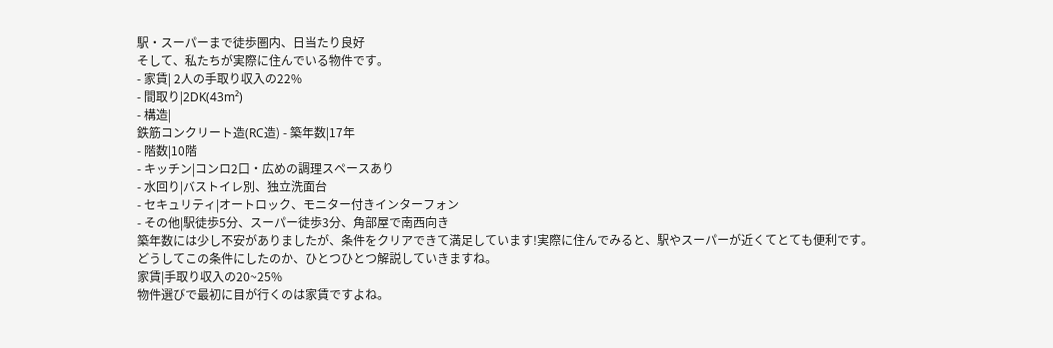駅・スーパーまで徒歩圏内、日当たり良好
そして、私たちが実際に住んでいる物件です。
- 家賃| 2人の手取り収入の22%
- 間取り|2DK(43m²)
- 構造|
鉄筋コンクリート造(RC造) - 築年数|17年
- 階数|10階
- キッチン|コンロ2口・広めの調理スペースあり
- 水回り|バストイレ別、独立洗面台
- セキュリティ|オートロック、モニター付きインターフォン
- その他|駅徒歩5分、スーパー徒歩3分、角部屋で南西向き
築年数には少し不安がありましたが、条件をクリアできて満足しています!実際に住んでみると、駅やスーパーが近くてとても便利です。
どうしてこの条件にしたのか、ひとつひとつ解説していきますね。
家賃|手取り収入の20~25%
物件選びで最初に目が行くのは家賃ですよね。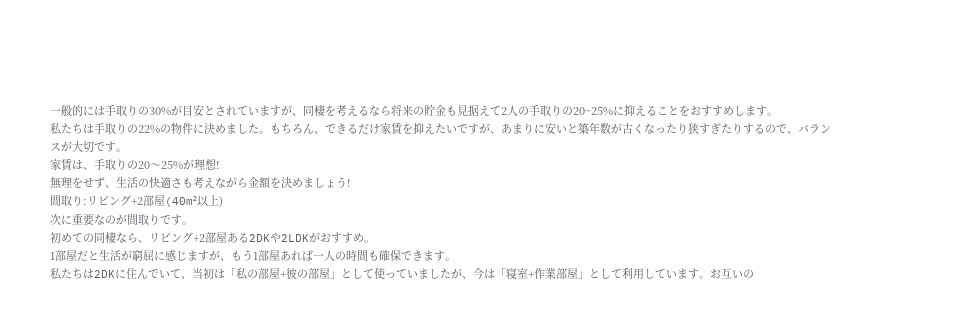一般的には手取りの30%が目安とされていますが、同棲を考えるなら将来の貯金も見据えて2人の手取りの20~25%に抑えることをおすすめします。
私たちは手取りの22%の物件に決めました。もちろん、できるだけ家賃を抑えたいですが、あまりに安いと築年数が古くなったり狭すぎたりするので、バランスが大切です。
家賃は、手取りの20〜25%が理想!
無理をせず、生活の快適さも考えながら金額を決めましょう!
間取り:リビング+2部屋(40m²以上)
次に重要なのが間取りです。
初めての同棲なら、リビング+2部屋ある2DKや2LDKがおすすめ。
1部屋だと生活が窮屈に感じますが、もう1部屋あれば一人の時間も確保できます。
私たちは2DKに住んでいて、当初は「私の部屋+彼の部屋」として使っていましたが、今は「寝室+作業部屋」として利用しています。お互いの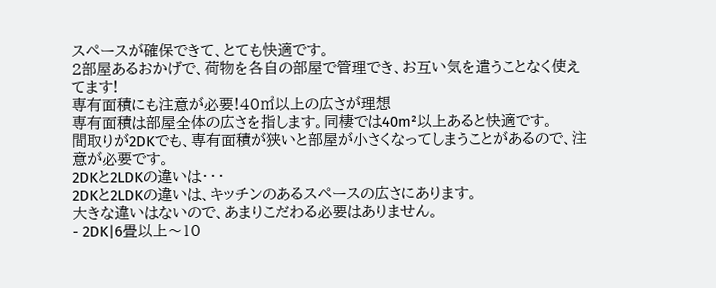スペースが確保できて、とても快適です。
2部屋あるおかげで、荷物を各自の部屋で管理でき、お互い気を遣うことなく使えてます!
専有面積にも注意が必要!40㎡以上の広さが理想
専有面積は部屋全体の広さを指します。同棲では40m²以上あると快適です。
間取りが2DKでも、専有面積が狭いと部屋が小さくなってしまうことがあるので、注意が必要です。
2DKと2LDKの違いは・・・
2DKと2LDKの違いは、キッチンのあるスペースの広さにあります。
大きな違いはないので、あまりこだわる必要はありません。
- 2DK|6畳以上〜10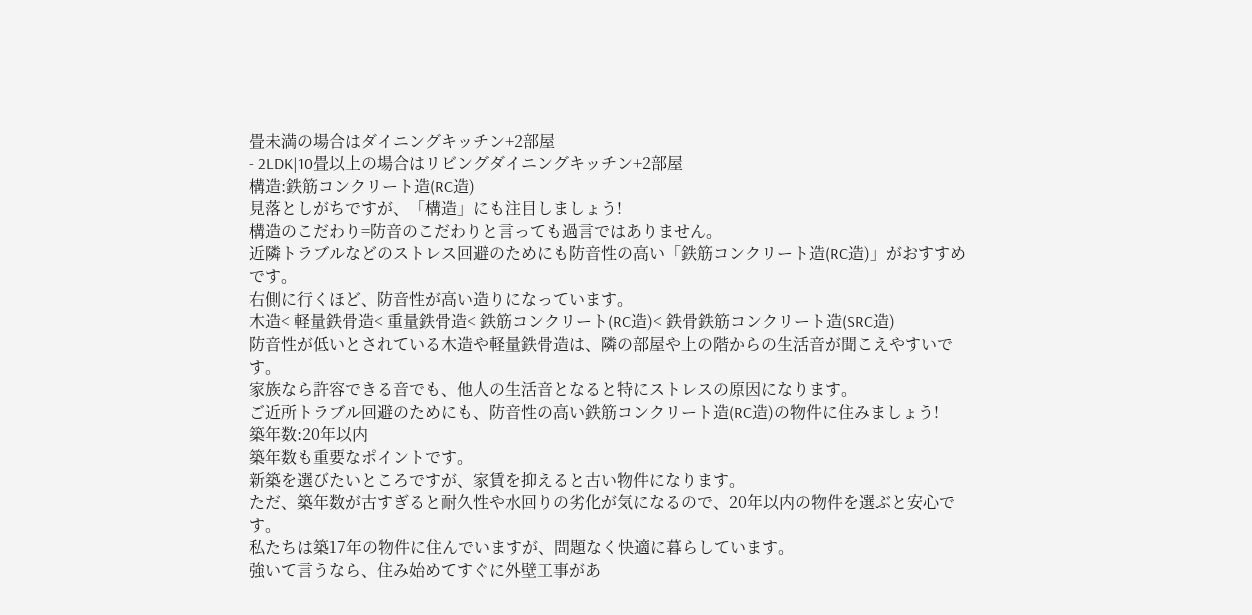畳未満の場合はダイニングキッチン+2部屋
- 2LDK|10畳以上の場合はリビングダイニングキッチン+2部屋
構造:鉄筋コンクリート造(RC造)
見落としがちですが、「構造」にも注目しましょう!
構造のこだわり=防音のこだわりと言っても過言ではありません。
近隣トラブルなどのストレス回避のためにも防音性の高い「鉄筋コンクリート造(RC造)」がおすすめです。
右側に行くほど、防音性が高い造りになっています。
木造< 軽量鉄骨造< 重量鉄骨造< 鉄筋コンクリート(RC造)< 鉄骨鉄筋コンクリート造(SRC造)
防音性が低いとされている木造や軽量鉄骨造は、隣の部屋や上の階からの生活音が聞こえやすいです。
家族なら許容できる音でも、他人の生活音となると特にストレスの原因になります。
ご近所トラブル回避のためにも、防音性の高い鉄筋コンクリート造(RC造)の物件に住みましょう!
築年数:20年以内
築年数も重要なポイントです。
新築を選びたいところですが、家賃を抑えると古い物件になります。
ただ、築年数が古すぎると耐久性や水回りの劣化が気になるので、20年以内の物件を選ぶと安心です。
私たちは築17年の物件に住んでいますが、問題なく快適に暮らしています。
強いて言うなら、住み始めてすぐに外壁工事があ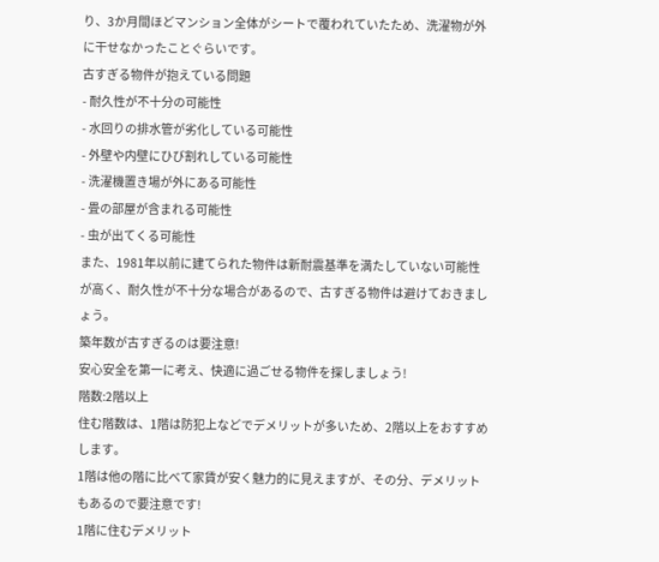り、3か月間ほどマンション全体がシートで覆われていたため、洗濯物が外に干せなかったことぐらいです。
古すぎる物件が抱えている問題
- 耐久性が不十分の可能性
- 水回りの排水管が劣化している可能性
- 外壁や内壁にひび割れしている可能性
- 洗濯機置き場が外にある可能性
- 畳の部屋が含まれる可能性
- 虫が出てくる可能性
また、1981年以前に建てられた物件は新耐震基準を満たしていない可能性が高く、耐久性が不十分な場合があるので、古すぎる物件は避けておきましょう。
築年数が古すぎるのは要注意!
安心安全を第一に考え、快適に過ごせる物件を探しましょう!
階数:2階以上
住む階数は、1階は防犯上などでデメリットが多いため、2階以上をおすすめします。
1階は他の階に比べて家賃が安く魅力的に見えますが、その分、デメリットもあるので要注意です!
1階に住むデメリット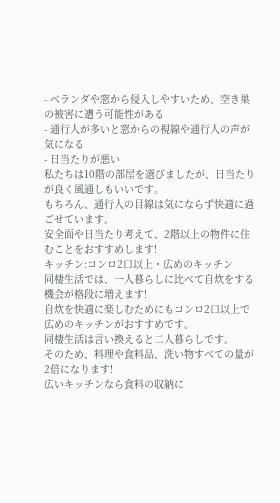- ベランダや窓から侵入しやすいため、空き巣の被害に遭う可能性がある
- 通行人が多いと窓からの視線や通行人の声が気になる
- 日当たりが悪い
私たちは10階の部屋を選びましたが、日当たりが良く風通しもいいです。
もちろん、通行人の目線は気にならず快適に過ごせています。
安全面や日当たり考えて、2階以上の物件に住むことをおすすめします!
キッチン:コンロ2口以上・広めのキッチン
同棲生活では、一人暮らしに比べて自炊をする機会が格段に増えます!
自炊を快適に楽しむためにもコンロ2口以上で広めのキッチンがおすすめです。
同棲生活は言い換えると二人暮らしです。
そのため、料理や食料品、洗い物すべての量が2倍になります!
広いキッチンなら食料の収納に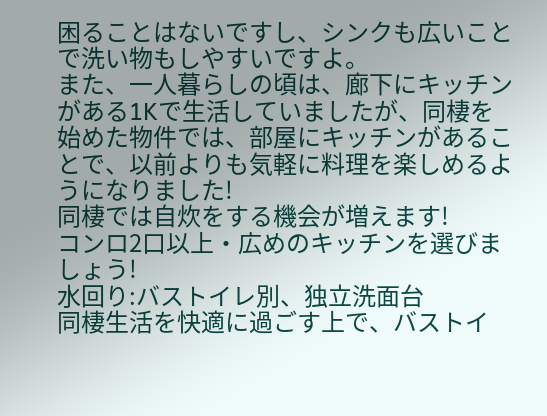困ることはないですし、シンクも広いことで洗い物もしやすいですよ。
また、一人暮らしの頃は、廊下にキッチンがある1Kで生活していましたが、同棲を始めた物件では、部屋にキッチンがあることで、以前よりも気軽に料理を楽しめるようになりました!
同棲では自炊をする機会が増えます!
コンロ2口以上・広めのキッチンを選びましょう!
水回り:バストイレ別、独立洗面台
同棲生活を快適に過ごす上で、バストイ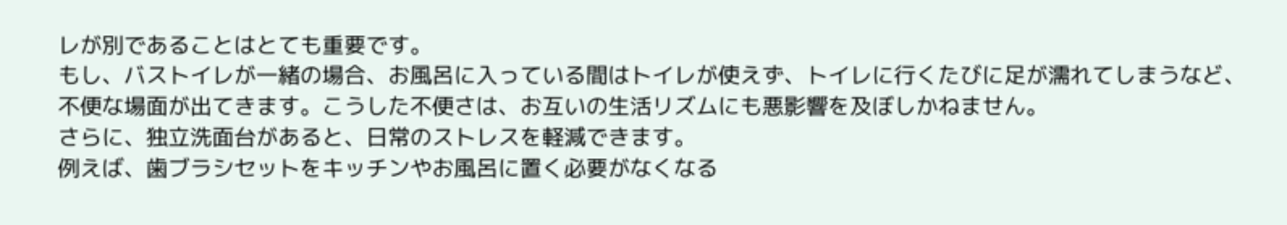レが別であることはとても重要です。
もし、バストイレが一緒の場合、お風呂に入っている間はトイレが使えず、トイレに行くたびに足が濡れてしまうなど、不便な場面が出てきます。こうした不便さは、お互いの生活リズムにも悪影響を及ぼしかねません。
さらに、独立洗面台があると、日常のストレスを軽減できます。
例えば、歯ブラシセットをキッチンやお風呂に置く必要がなくなる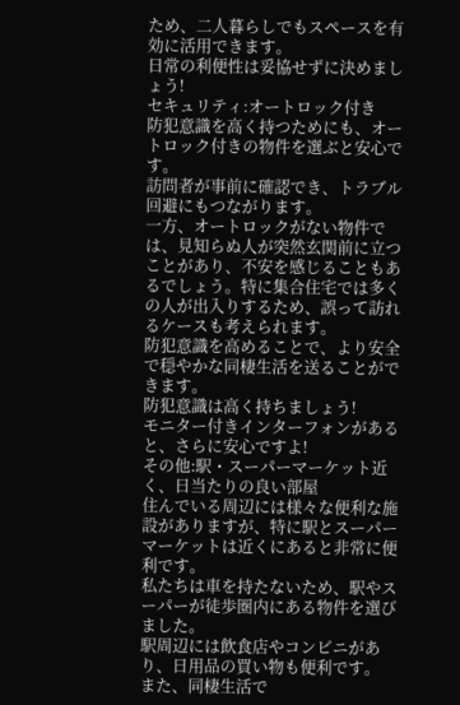ため、二人暮らしでもスペースを有効に活用できます。
日常の利便性は妥協せずに決めましょう!
セキュリティ:オートロック付き
防犯意識を高く持つためにも、オートロック付きの物件を選ぶと安心です。
訪問者が事前に確認でき、トラブル回避にもつながります。
一方、オートロックがない物件では、見知らぬ人が突然玄関前に立つことがあり、不安を感じることもあるでしょう。特に集合住宅では多くの人が出入りするため、誤って訪れるケースも考えられます。
防犯意識を高めることで、より安全で穏やかな同棲生活を送ることができます。
防犯意識は高く持ちましょう!
モニター付きインターフォンがあると、さらに安心ですよ!
その他:駅・スーパーマーケット近く、日当たりの良い部屋
住んでいる周辺には様々な便利な施設がありますが、特に駅とスーパーマーケットは近くにあると非常に便利です。
私たちは車を持たないため、駅やスーパーが徒歩圏内にある物件を選びました。
駅周辺には飲食店やコンビニがあり、日用品の買い物も便利です。
また、同棲生活で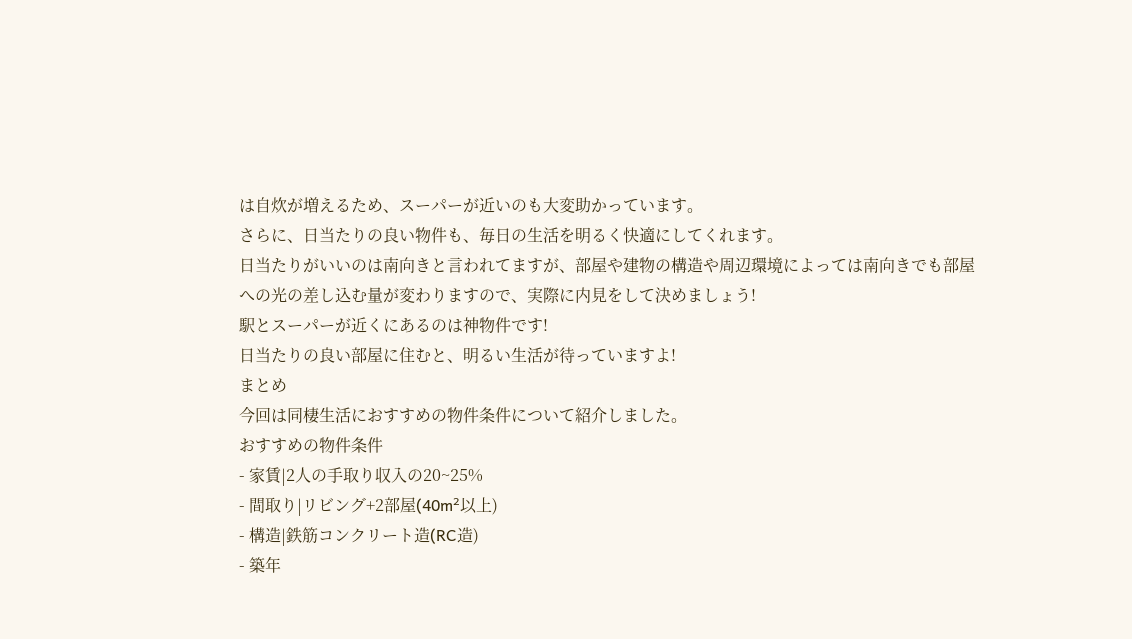は自炊が増えるため、スーパーが近いのも大変助かっています。
さらに、日当たりの良い物件も、毎日の生活を明るく快適にしてくれます。
日当たりがいいのは南向きと言われてますが、部屋や建物の構造や周辺環境によっては南向きでも部屋への光の差し込む量が変わりますので、実際に内見をして決めましょう!
駅とスーパーが近くにあるのは神物件です!
日当たりの良い部屋に住むと、明るい生活が待っていますよ!
まとめ
今回は同棲生活におすすめの物件条件について紹介しました。
おすすめの物件条件
- 家賃|2人の手取り収入の20~25%
- 間取り|リビング+2部屋(40m²以上)
- 構造|鉄筋コンクリート造(RC造)
- 築年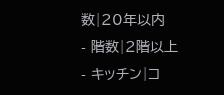数|20年以内
- 階数|2階以上
- キッチン|コ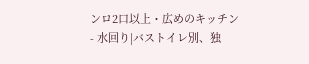ンロ2口以上・広めのキッチン
- 水回り|バストイレ別、独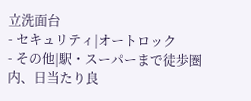立洗面台
- セキュリティ|オートロック
- その他|駅・スーパーまで徒歩圏内、日当たり良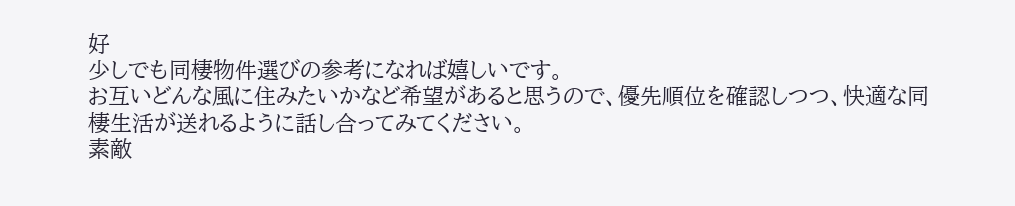好
少しでも同棲物件選びの参考になれば嬉しいです。
お互いどんな風に住みたいかなど希望があると思うので、優先順位を確認しつつ、快適な同棲生活が送れるように話し合ってみてください。
素敵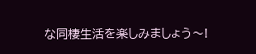な同棲生活を楽しみましょう〜!